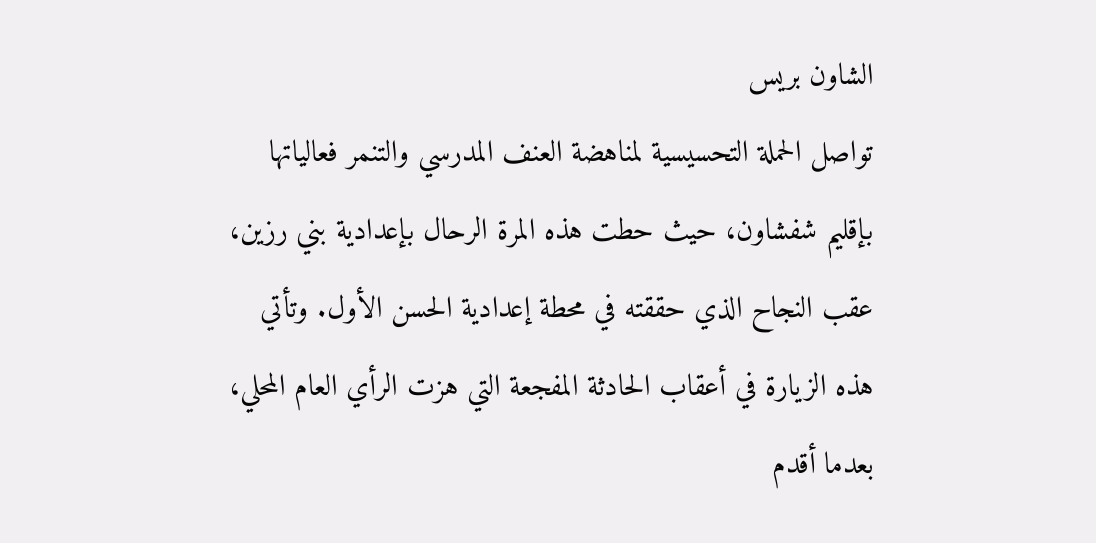الشاون بريس
تواصل الحملة التحسيسية لمناهضة العنف المدرسي والتنمر فعالياتها بإقليم شفشاون، حيث حطت هذه المرة الرحال بإعدادية بني رزين، عقب النجاح الذي حققته في محطة إعدادية الحسن الأول. وتأتي هذه الزيارة في أعقاب الحادثة المفجعة التي هزت الرأي العام المحلي، بعدما أقدم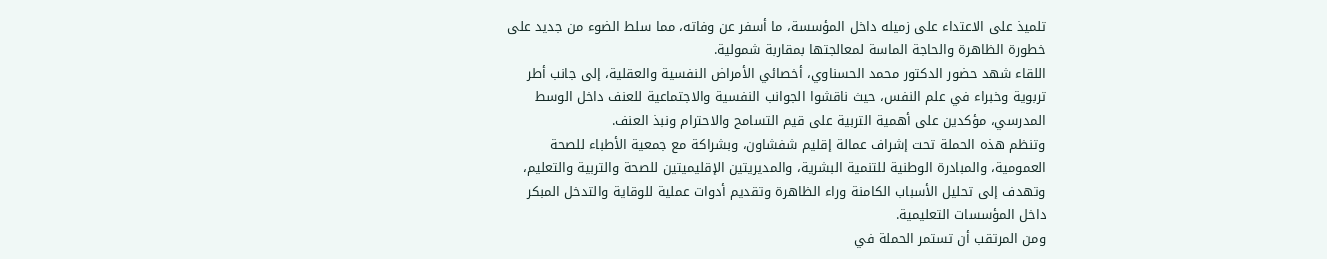تلميذ على الاعتداء على زميله داخل المؤسسة، ما أسفر عن وفاته، مما سلط الضوء من جديد على خطورة الظاهرة والحاجة الماسة لمعالجتها بمقاربة شمولية.
اللقاء شهد حضور الدكتور محمد الحسناوي، أخصائي الأمراض النفسية والعقلية، إلى جانب أطر تربوية وخبراء في علم النفس، حيث ناقشوا الجوانب النفسية والاجتماعية للعنف داخل الوسط المدرسي، مؤكدين على أهمية التربية على قيم التسامح والاحترام ونبذ العنف.
وتنظم هذه الحملة تحت إشراف عمالة إقليم شفشاون، وبشراكة مع جمعية الأطباء للصحة العمومية، والمبادرة الوطنية للتنمية البشرية، والمديريتين الإقليميتين للصحة والتربية والتعليم، وتهدف إلى تحليل الأسباب الكامنة وراء الظاهرة وتقديم أدوات عملية للوقاية والتدخل المبكر داخل المؤسسات التعليمية.
ومن المرتقب أن تستمر الحملة في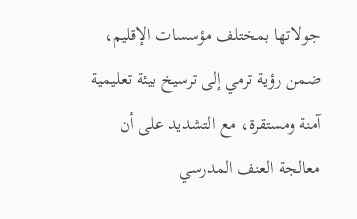جولاتها بمختلف مؤسسات الإقليم، ضمن رؤية ترمي إلى ترسيخ بيئة تعليمية آمنة ومستقرة، مع التشديد على أن معالجة العنف المدرسي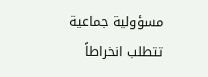مسؤولية جماعية تتطلب انخراطاً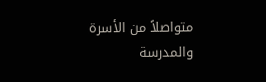متواصلاً من الأسرة والمدرسة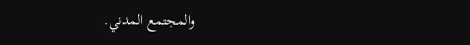والمجتمع المدني.